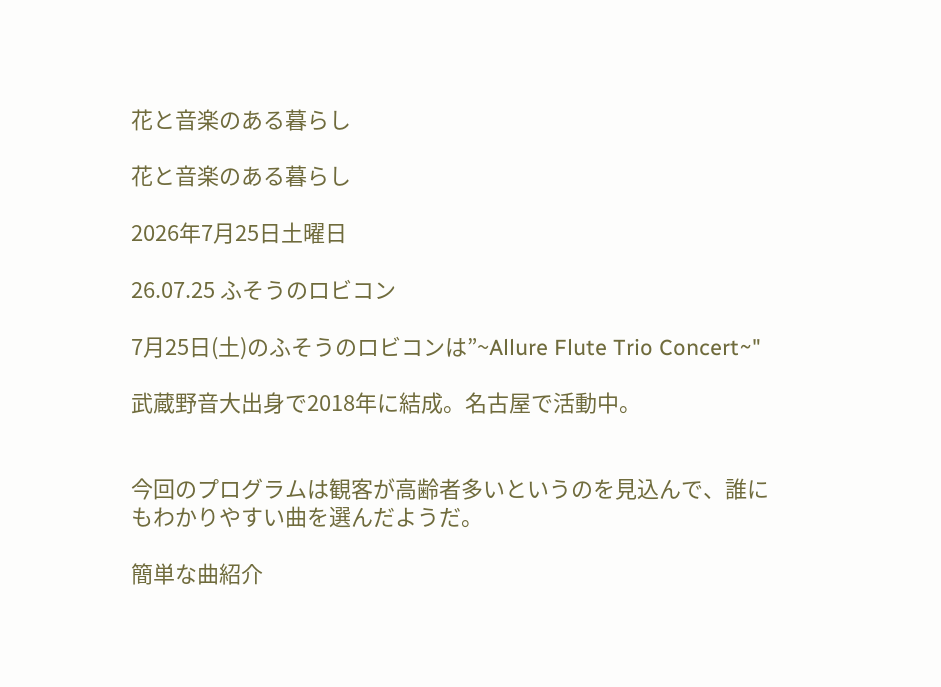花と音楽のある暮らし

花と音楽のある暮らし

2026年7月25日土曜日

26.07.25 ふそうのロビコン

7月25日(土)のふそうのロビコンは”~Allure Flute Trio Concert~"

武蔵野音大出身で2018年に結成。名古屋で活動中。


今回のプログラムは観客が高齢者多いというのを見込んで、誰にもわかりやすい曲を選んだようだ。

簡単な曲紹介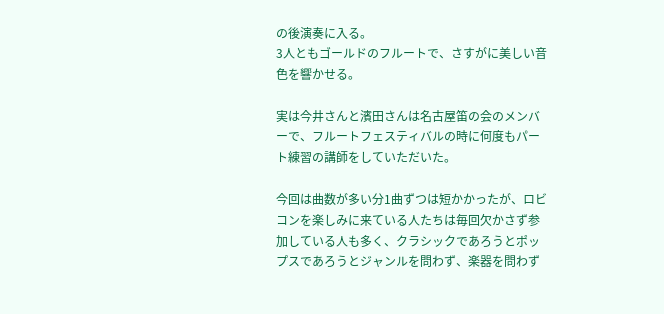の後演奏に入る。
3人ともゴールドのフルートで、さすがに美しい音色を響かせる。

実は今井さんと濱田さんは名古屋笛の会のメンバーで、フルートフェスティバルの時に何度もパート練習の講師をしていただいた。

今回は曲数が多い分1曲ずつは短かかったが、ロビコンを楽しみに来ている人たちは毎回欠かさず参加している人も多く、クラシックであろうとポップスであろうとジャンルを問わず、楽器を問わず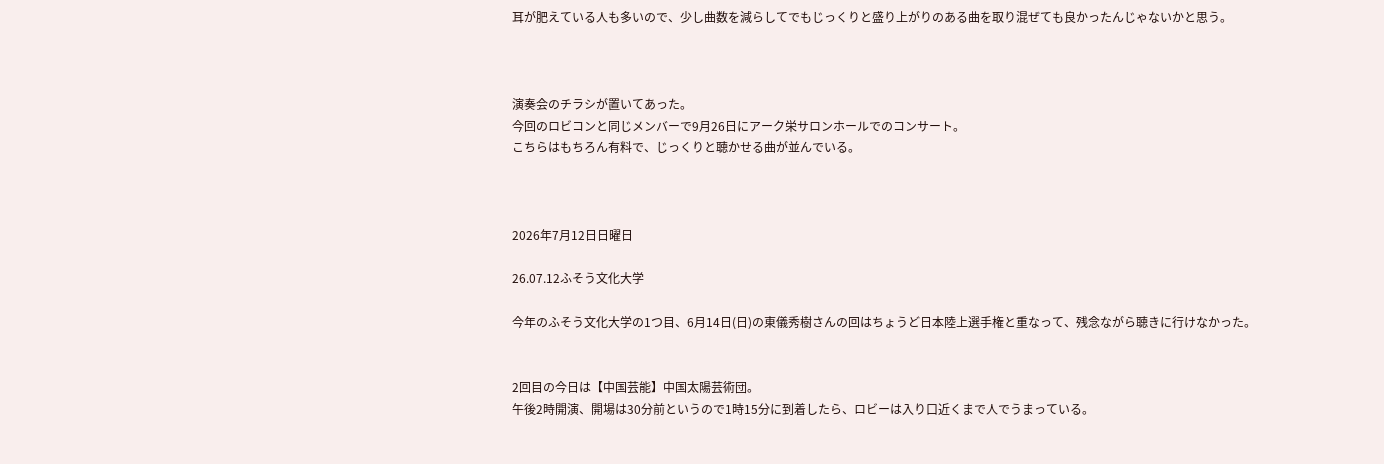耳が肥えている人も多いので、少し曲数を減らしてでもじっくりと盛り上がりのある曲を取り混ぜても良かったんじゃないかと思う。



演奏会のチラシが置いてあった。
今回のロビコンと同じメンバーで9月26日にアーク栄サロンホールでのコンサート。
こちらはもちろん有料で、じっくりと聴かせる曲が並んでいる。



2026年7月12日日曜日

26.07.12ふそう文化大学

今年のふそう文化大学の1つ目、6月14日(日)の東儀秀樹さんの回はちょうど日本陸上選手権と重なって、残念ながら聴きに行けなかった。


2回目の今日は【中国芸能】中国太陽芸術団。
午後2時開演、開場は30分前というので1時15分に到着したら、ロビーは入り口近くまで人でうまっている。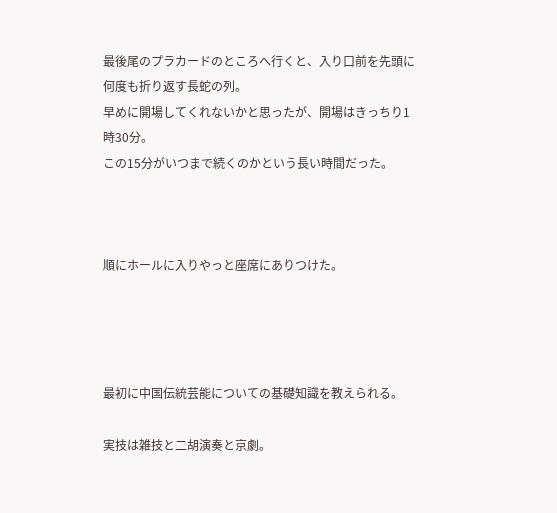最後尾のプラカードのところへ行くと、入り口前を先頭に何度も折り返す長蛇の列。
早めに開場してくれないかと思ったが、開場はきっちり1時30分。
この15分がいつまで続くのかという長い時間だった。



順にホールに入りやっと座席にありつけた。




最初に中国伝統芸能についての基礎知識を教えられる。

実技は雑技と二胡演奏と京劇。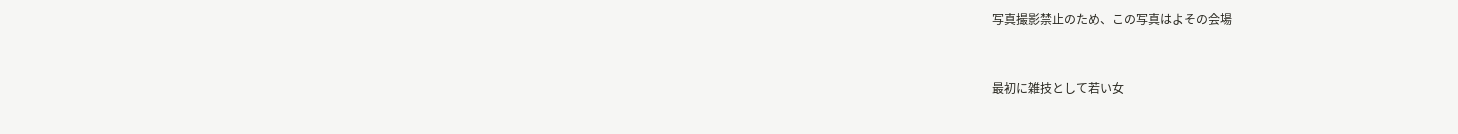写真撮影禁止のため、この写真はよその会場


最初に雑技として若い女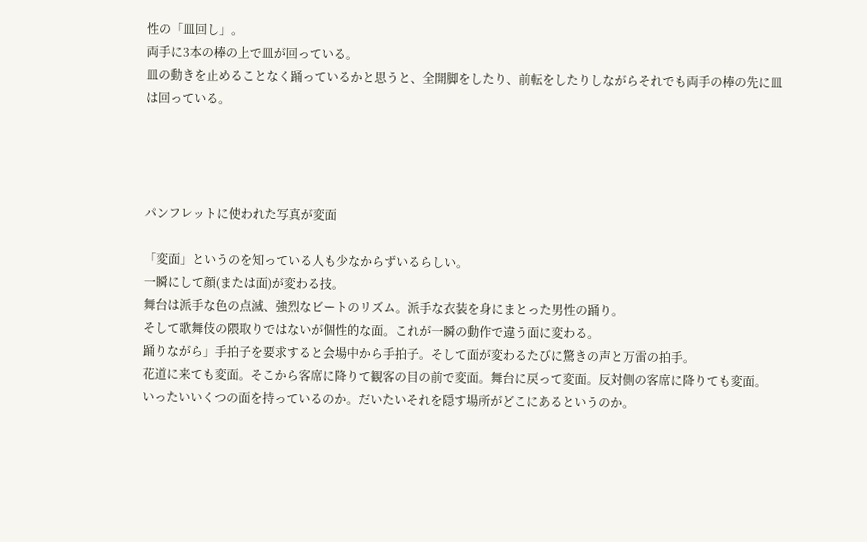性の「皿回し」。
両手に3本の棒の上で皿が回っている。
皿の動きを止めることなく踊っているかと思うと、全開脚をしたり、前転をしたりしながらそれでも両手の棒の先に皿は回っている。




パンフレットに使われた写真が変面

「変面」というのを知っている人も少なからずいるらしい。
一瞬にして顔(または面)が変わる技。
舞台は派手な色の点滅、強烈なビートのリズム。派手な衣装を身にまとった男性の踊り。
そして歌舞伎の隈取りではないが個性的な面。これが一瞬の動作で違う面に変わる。
踊りながら」手拍子を要求すると会場中から手拍子。そして面が変わるたびに驚きの声と万雷の拍手。
花道に来ても変面。そこから客席に降りて観客の目の前で変面。舞台に戻って変面。反対側の客席に降りても変面。
いったいいくつの面を持っているのか。だいたいそれを隠す場所がどこにあるというのか。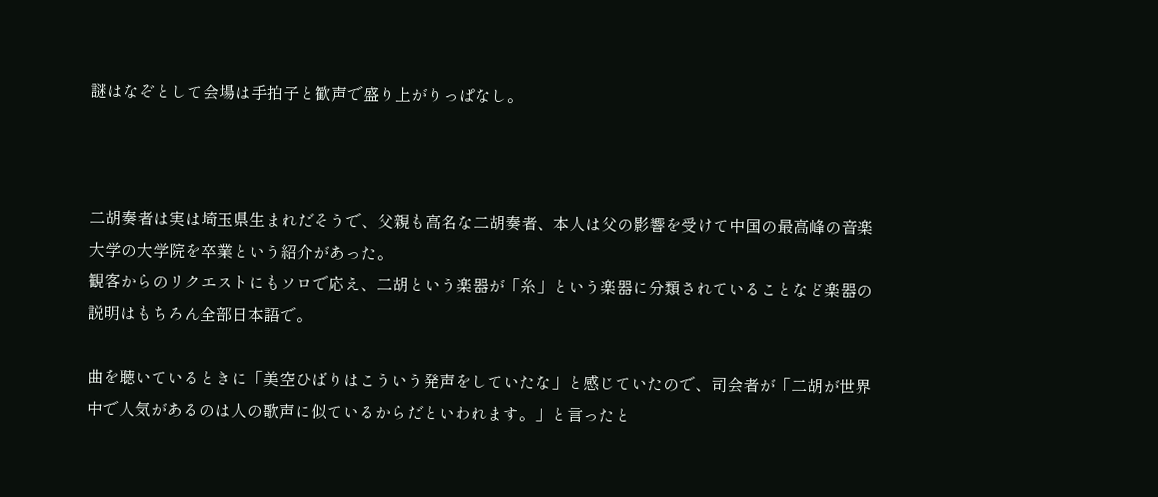謎はなぞとして会場は手拍子と歓声で盛り上がりっぱなし。



二胡奏者は実は埼玉県生まれだそうで、父親も高名な二胡奏者、本人は父の影響を受けて中国の最高峰の音楽大学の大学院を卒業という紹介があった。
観客からのリクエストにもソロで応え、二胡という楽器が「糸」という楽器に分類されていることなど楽器の説明はもちろん全部日本語で。

曲を聴いているときに「美空ひばりはこういう発声をしていたな」と感じていたので、司会者が「二胡が世界中で人気があるのは人の歌声に似ているからだといわれます。」と言ったと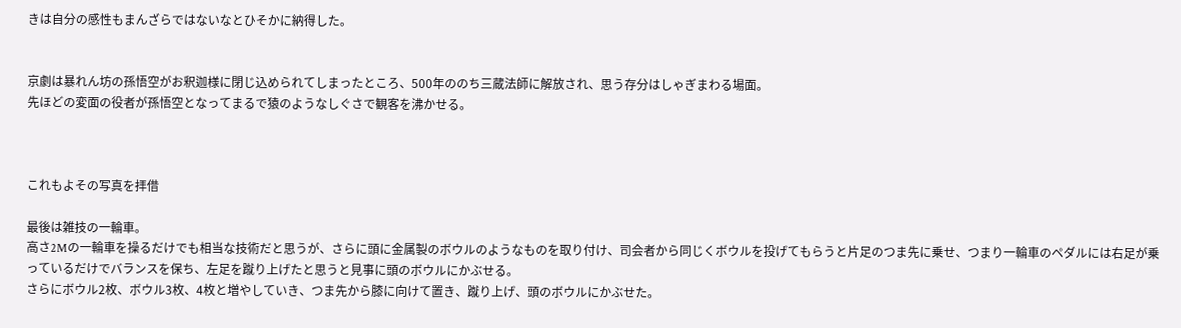きは自分の感性もまんざらではないなとひそかに納得した。


京劇は暴れん坊の孫悟空がお釈迦様に閉じ込められてしまったところ、500年ののち三蔵法師に解放され、思う存分はしゃぎまわる場面。
先ほどの変面の役者が孫悟空となってまるで猿のようなしぐさで観客を沸かせる。



これもよその写真を拝借

最後は雑技の一輪車。
高さ2Mの一輪車を操るだけでも相当な技術だと思うが、さらに頭に金属製のボウルのようなものを取り付け、司会者から同じくボウルを投げてもらうと片足のつま先に乗せ、つまり一輪車のペダルには右足が乗っているだけでバランスを保ち、左足を蹴り上げたと思うと見事に頭のボウルにかぶせる。
さらにボウル2枚、ボウル3枚、4枚と増やしていき、つま先から膝に向けて置き、蹴り上げ、頭のボウルにかぶせた。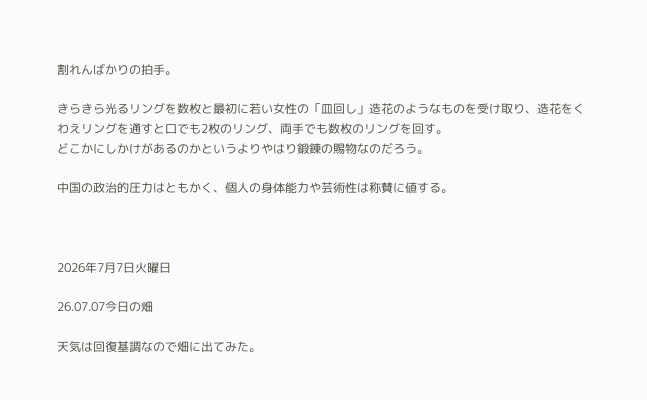割れんばかりの拍手。

きらきら光るリングを数枚と最初に若い女性の「皿回し」造花のようなものを受け取り、造花をくわえリングを通すと口でも2枚のリング、両手でも数枚のリングを回す。
どこかにしかけがあるのかというよりやはり鍛錬の賜物なのだろう。

中国の政治的圧力はともかく、個人の身体能力や芸術性は称賛に値する。



2026年7月7日火曜日

26.07.07今日の畑

天気は回復基調なので畑に出てみた。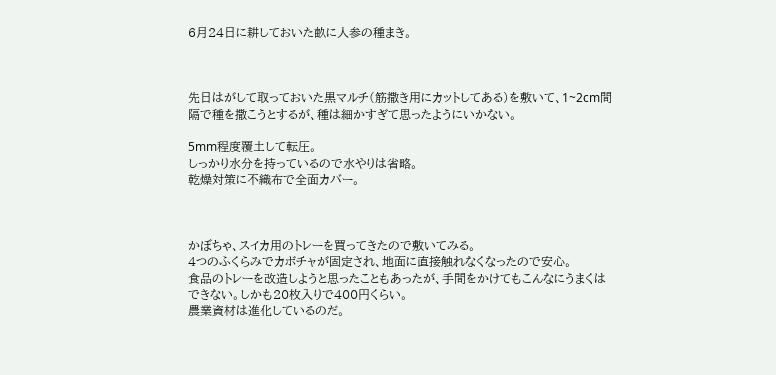6月24日に耕しておいた畝に人参の種まき。



先日はがして取っておいた黒マルチ(筋撒き用にカットしてある)を敷いて、1~2cm間隔で種を撒こうとするが、種は細かすぎて思ったようにいかない。

5mm程度覆土して転圧。
しっかり水分を持っているので水やりは省略。
乾燥対策に不織布で全面カバー。



かぼちゃ、スイカ用のトレーを買ってきたので敷いてみる。
4つのふくらみでカボチャが固定され、地面に直接触れなくなったので安心。
食品のトレーを改造しようと思ったこともあったが、手間をかけてもこんなにうまくはできない。しかも20枚入りで400円くらい。
農業資材は進化しているのだ。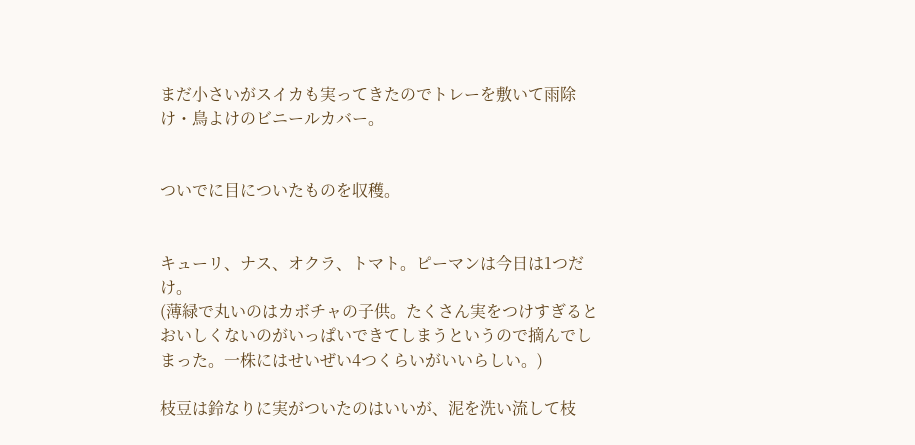まだ小さいがスイカも実ってきたのでトレーを敷いて雨除け・鳥よけのビニールカバー。


ついでに目についたものを収穫。


キューリ、ナス、オクラ、トマト。ピーマンは今日は1つだけ。
(薄緑で丸いのはカボチャの子供。たくさん実をつけすぎるとおいしくないのがいっぱいできてしまうというので摘んでしまった。一株にはせいぜい4つくらいがいいらしい。)

枝豆は鈴なりに実がついたのはいいが、泥を洗い流して枝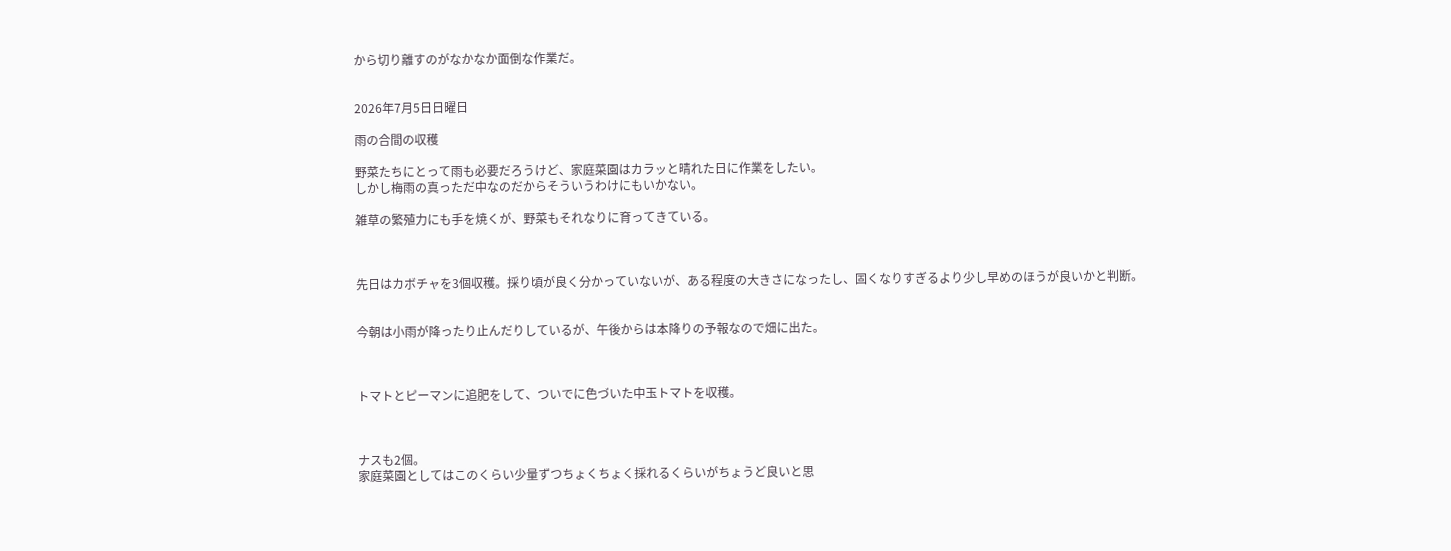から切り離すのがなかなか面倒な作業だ。


2026年7月5日日曜日

雨の合間の収穫

野菜たちにとって雨も必要だろうけど、家庭菜園はカラッと晴れた日に作業をしたい。
しかし梅雨の真っただ中なのだからそういうわけにもいかない。

雑草の繁殖力にも手を焼くが、野菜もそれなりに育ってきている。



先日はカボチャを3個収穫。採り頃が良く分かっていないが、ある程度の大きさになったし、固くなりすぎるより少し早めのほうが良いかと判断。


今朝は小雨が降ったり止んだりしているが、午後からは本降りの予報なので畑に出た。



トマトとピーマンに追肥をして、ついでに色づいた中玉トマトを収穫。



ナスも2個。
家庭菜園としてはこのくらい少量ずつちょくちょく採れるくらいがちょうど良いと思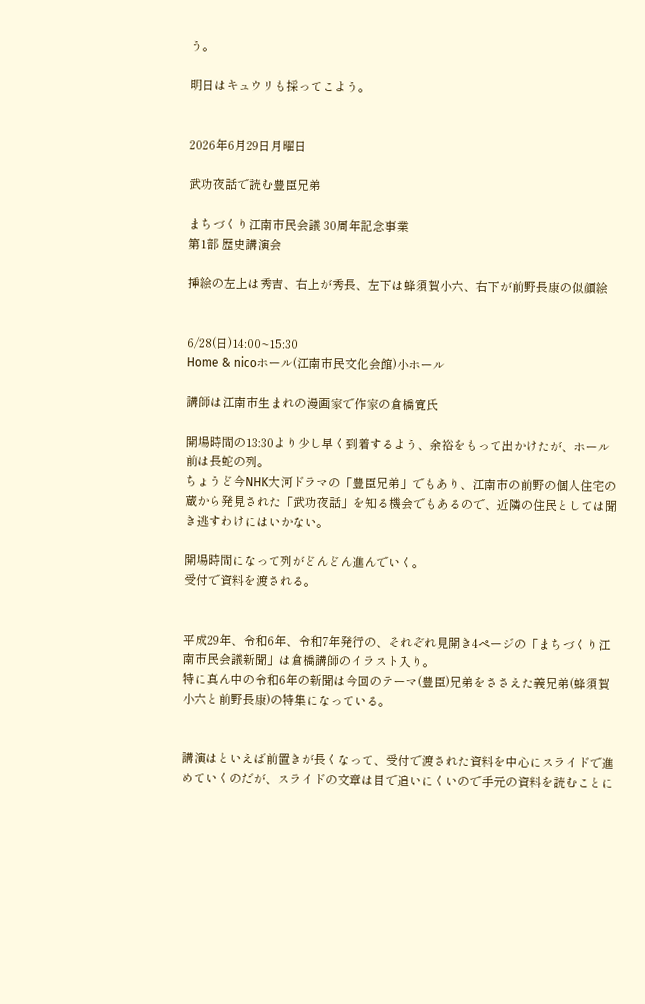う。

明日はキュウリも採ってこよう。


2026年6月29日月曜日

武功夜話で読む豊臣兄弟

まちづくり江南市民会議 30周年記念事業
第1部 歴史講演会

挿絵の左上は秀吉、右上が秀長、左下は蜂須賀小六、右下が前野長康の似顔絵


6/28(日)14:00~15:30
Home & nicoホール(江南市民文化会館)小ホール

講師は江南市生まれの漫画家で作家の倉橋寛氏

開場時間の13:30より少し早く到着するよう、余裕をもって出かけたが、ホール前は長蛇の列。
ちょうど今NHK大河ドラマの「豊臣兄弟」でもあり、江南市の前野の個人住宅の蔵から発見された「武功夜話」を知る機会でもあるので、近隣の住民としては聞き逃すわけにはいかない。

開場時間になって列がどんどん進んでいく。
受付で資料を渡される。


平成29年、令和6年、令和7年発行の、それぞれ見開き4ページの「まちづくり江南市民会議新聞」は倉橋講師のイラスト入り。
特に真ん中の令和6年の新聞は今回のテーマ(豊臣)兄弟をささえた義兄弟(蜂須賀小六と前野長康)の特集になっている。


講演はといえば前置きが長くなって、受付で渡された資料を中心にスライドで進めていくのだが、スライドの文章は目で追いにくいので手元の資料を読むことに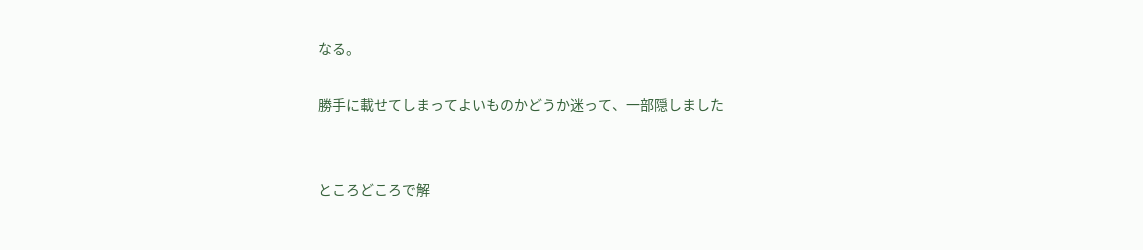なる。

勝手に載せてしまってよいものかどうか迷って、一部隠しました


ところどころで解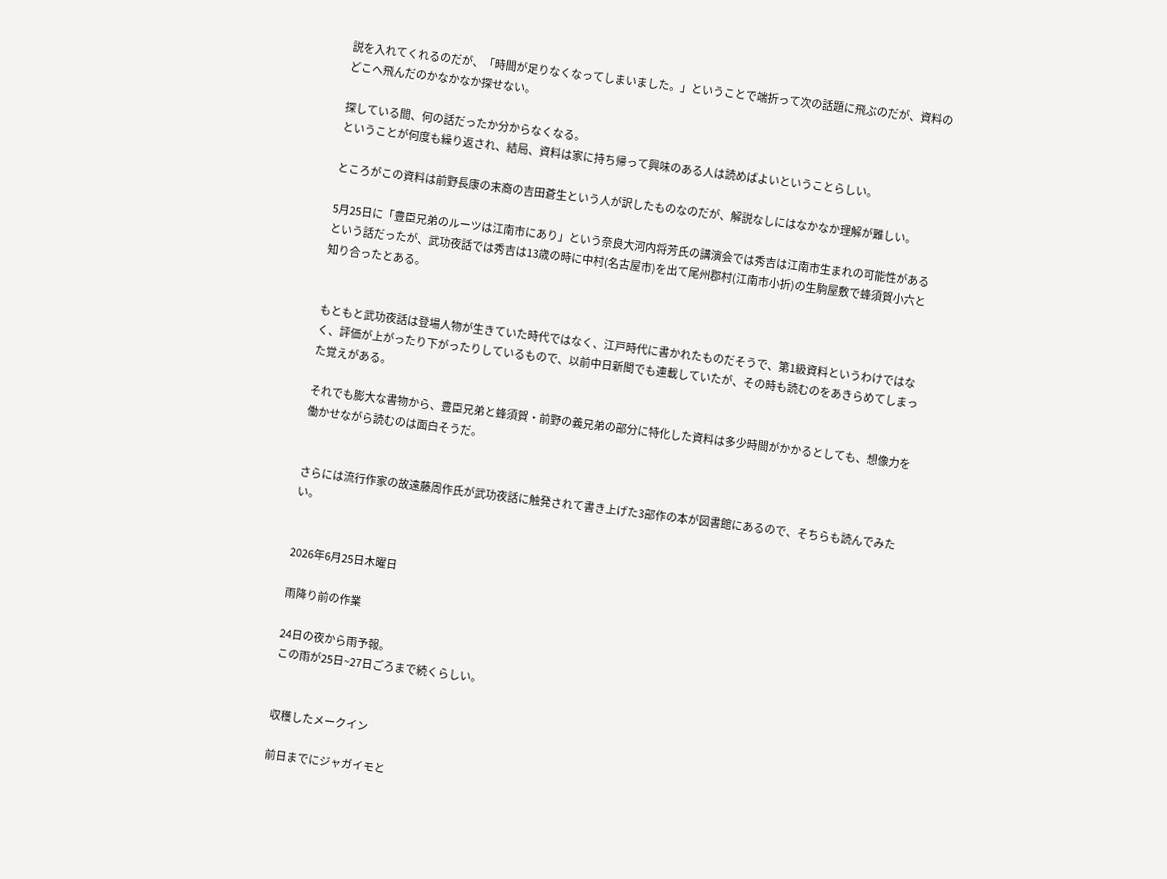説を入れてくれるのだが、「時間が足りなくなってしまいました。」ということで端折って次の話題に飛ぶのだが、資料のどこへ飛んだのかなかなか探せない。

探している間、何の話だったか分からなくなる。
ということが何度も繰り返され、結局、資料は家に持ち帰って興味のある人は読めばよいということらしい。

ところがこの資料は前野長康の末裔の吉田蒼生という人が訳したものなのだが、解説なしにはなかなか理解が難しい。

5月25日に「豊臣兄弟のルーツは江南市にあり」という奈良大河内将芳氏の講演会では秀吉は江南市生まれの可能性があるという話だったが、武功夜話では秀吉は13歳の時に中村(名古屋市)を出て尾州郡村(江南市小折)の生駒屋敷で蜂須賀小六と知り合ったとある。


もともと武功夜話は登場人物が生きていた時代ではなく、江戸時代に書かれたものだそうで、第1級資料というわけではなく、評価が上がったり下がったりしているもので、以前中日新聞でも連載していたが、その時も読むのをあきらめてしまった覚えがある。

それでも膨大な書物から、豊臣兄弟と蜂須賀・前野の義兄弟の部分に特化した資料は多少時間がかかるとしても、想像力を働かせながら読むのは面白そうだ。


さらには流行作家の故遠藤周作氏が武功夜話に触発されて書き上げた3部作の本が図書館にあるので、そちらも読んでみたい。


2026年6月25日木曜日

雨降り前の作業

24日の夜から雨予報。
この雨が25日~27日ごろまで続くらしい。


収穫したメークイン

前日までにジャガイモと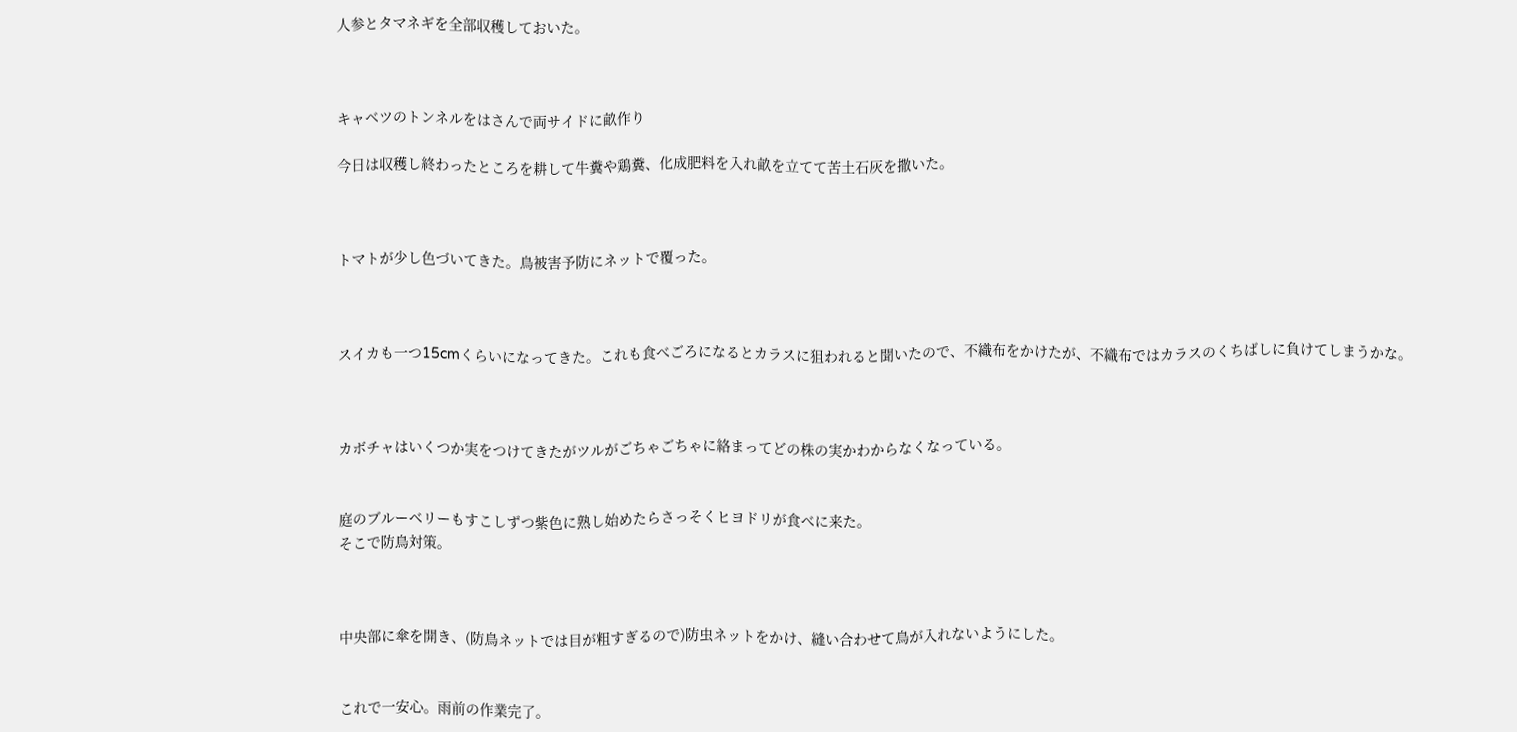人参とタマネギを全部収穫しておいた。



キャベツのトンネルをはさんで両サイドに畝作り

今日は収穫し終わったところを耕して牛糞や鶏糞、化成肥料を入れ畝を立てて苦土石灰を撒いた。



トマトが少し色づいてきた。鳥被害予防にネットで覆った。



スイカも一つ15cmくらいになってきた。これも食べごろになるとカラスに狙われると聞いたので、不織布をかけたが、不織布ではカラスのくちばしに負けてしまうかな。



カボチャはいくつか実をつけてきたがツルがごちゃごちゃに絡まってどの株の実かわからなくなっている。


庭のブルーベリーもすこしずつ紫色に熟し始めたらさっそくヒヨドリが食べに来た。
そこで防鳥対策。



中央部に傘を開き、(防鳥ネットでは目が粗すぎるので)防虫ネットをかけ、縫い合わせて鳥が入れないようにした。


これで一安心。雨前の作業完了。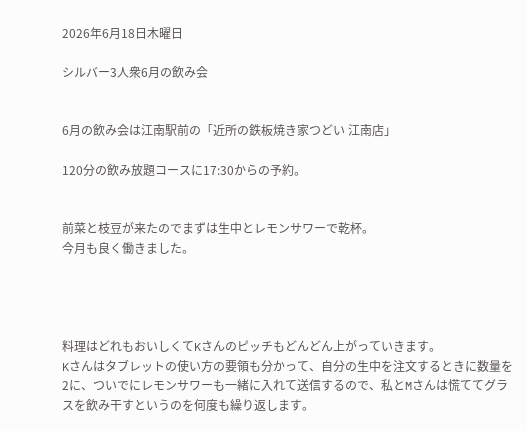2026年6月18日木曜日

シルバー3人衆6月の飲み会


6月の飲み会は江南駅前の「近所の鉄板焼き家つどい 江南店」

120分の飲み放題コースに17:30からの予約。


前菜と枝豆が来たのでまずは生中とレモンサワーで乾杯。
今月も良く働きました。




料理はどれもおいしくてKさんのピッチもどんどん上がっていきます。
Kさんはタブレットの使い方の要領も分かって、自分の生中を注文するときに数量を2に、ついでにレモンサワーも一緒に入れて送信するので、私とMさんは慌ててグラスを飲み干すというのを何度も繰り返します。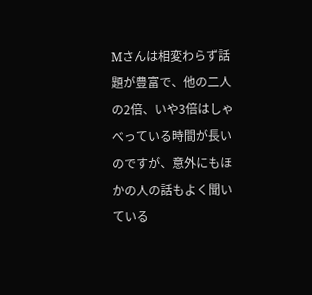Mさんは相変わらず話題が豊富で、他の二人の2倍、いや3倍はしゃべっている時間が長いのですが、意外にもほかの人の話もよく聞いている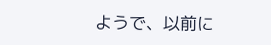ようで、以前に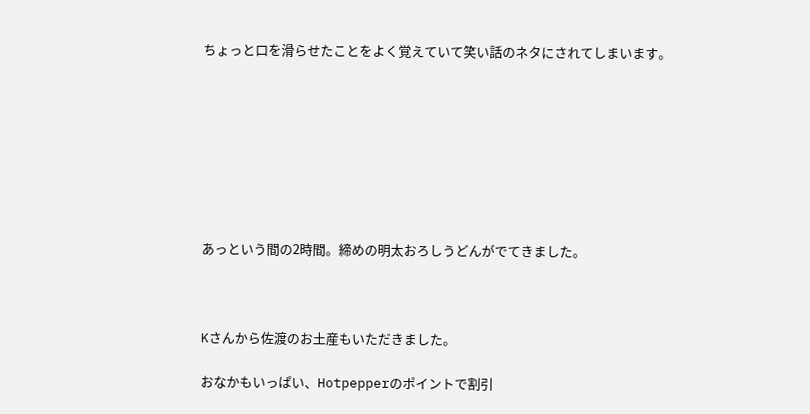ちょっと口を滑らせたことをよく覚えていて笑い話のネタにされてしまいます。








あっという間の2時間。締めの明太おろしうどんがでてきました。



Kさんから佐渡のお土産もいただきました。

おなかもいっぱい、Hotpepperのポイントで割引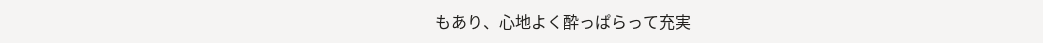もあり、心地よく酔っぱらって充実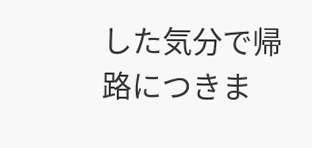した気分で帰路につきま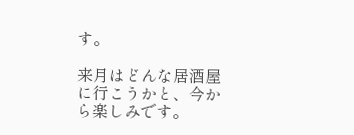す。

来月はどんな居酒屋に行こうかと、今から楽しみです。